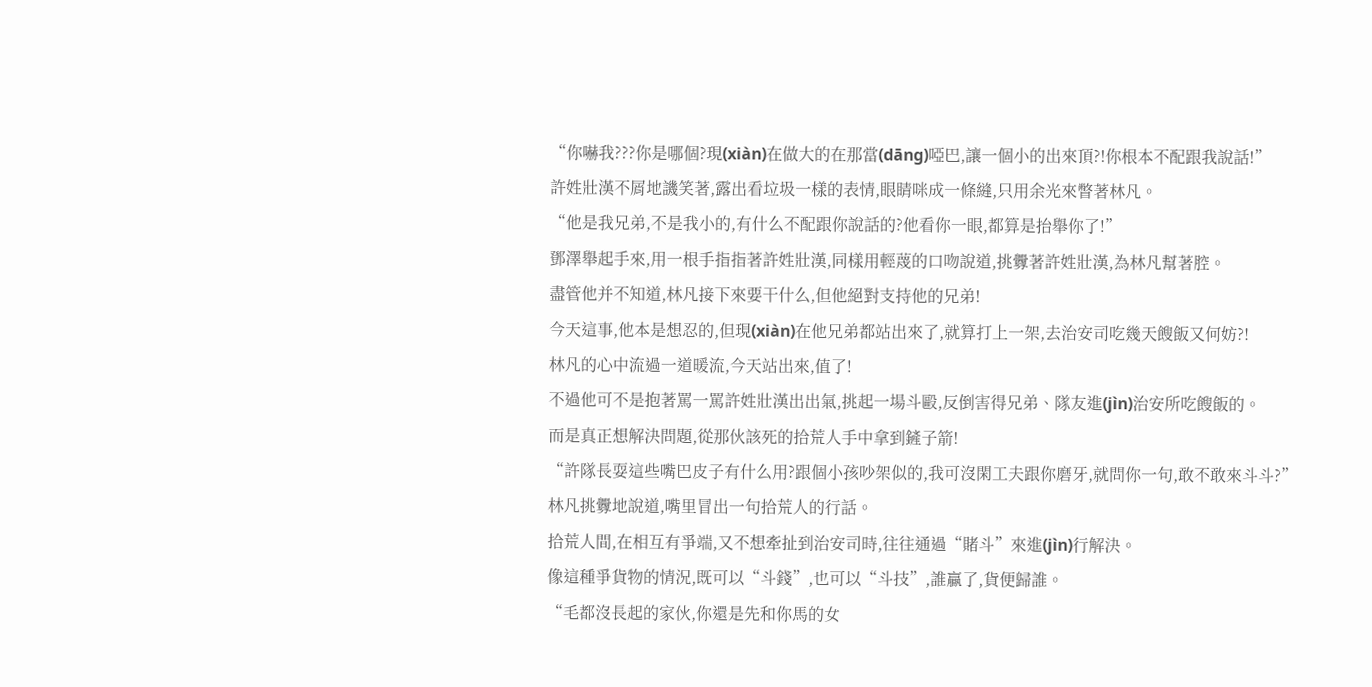“你嚇我???你是哪個?現(xiàn)在做大的在那當(dāng)啞巴,讓一個小的出來頂?!你根本不配跟我說話!”
許姓壯漢不屑地譏笑著,露出看垃圾一樣的表情,眼睛咪成一條縫,只用余光來瞥著林凡。
“他是我兄弟,不是我小的,有什么不配跟你說話的?他看你一眼,都算是抬舉你了!”
鄧澤舉起手來,用一根手指指著許姓壯漢,同樣用輕蔑的口吻說道,挑釁著許姓壯漢,為林凡幫著腔。
盡管他并不知道,林凡接下來要干什么,但他絕對支持他的兄弟!
今天這事,他本是想忍的,但現(xiàn)在他兄弟都站出來了,就算打上一架,去治安司吃幾天餿飯又何妨?!
林凡的心中流過一道暖流,今天站出來,值了!
不過他可不是抱著罵一罵許姓壯漢出出氣,挑起一場斗毆,反倒害得兄弟、隊友進(jìn)治安所吃餿飯的。
而是真正想解決問題,從那伙該死的拾荒人手中拿到鏟子箭!
“許隊長耍這些嘴巴皮子有什么用?跟個小孩吵架似的,我可沒閑工夫跟你磨牙,就問你一句,敢不敢來斗斗?”
林凡挑釁地說道,嘴里冒出一句拾荒人的行話。
拾荒人間,在相互有爭端,又不想牽扯到治安司時,往往通過“賭斗”來進(jìn)行解決。
像這種爭貨物的情況,既可以“斗錢”,也可以“斗技”,誰贏了,貨便歸誰。
“毛都沒長起的家伙,你還是先和你馬的女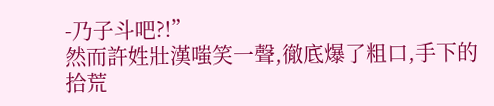-乃子斗吧?!”
然而許姓壯漢嗤笑一聲,徹底爆了粗口,手下的拾荒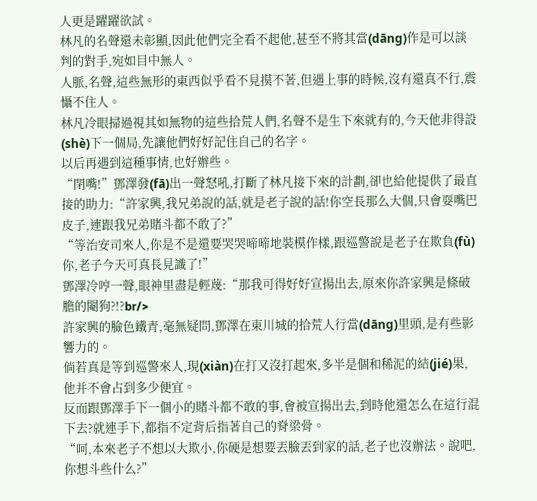人更是躍躍欲試。
林凡的名聲還未彰顯,因此他們完全看不起他,甚至不將其當(dāng)作是可以談判的對手,宛如目中無人。
人脈,名聲,這些無形的東西似乎看不見摸不著,但遇上事的時候,沒有還真不行,震懾不住人。
林凡冷眼掃過視其如無物的這些拾荒人們,名聲不是生下來就有的,今天他非得設(shè)下一個局,先讓他們好好記住自己的名字。
以后再遇到這種事情,也好辦些。
“閉嘴!”鄧澤發(fā)出一聲怒吼,打斷了林凡接下來的計劃,卻也給他提供了最直接的助力:“許家興,我兄弟說的話,就是老子說的話!你空長那么大個,只會耍嘴巴皮子,連跟我兄弟賭斗都不敢了?”
“等治安司來人,你是不是還要哭哭啼啼地裝模作樣,跟巡警說是老子在欺負(fù)你,老子今天可真長見識了!”
鄧澤冷哼一聲,眼神里盡是輕蔑:“那我可得好好宣揚出去,原來你許家興是條破膽的閹狗?!?br/>
許家興的臉色鐵青,毫無疑問,鄧澤在東川城的拾荒人行當(dāng)里頭,是有些影響力的。
倘若真是等到巡警來人,現(xiàn)在打又沒打起來,多半是個和稀泥的結(jié)果,他并不會占到多少便宜。
反而跟鄧澤手下一個小的賭斗都不敢的事,會被宣揚出去,到時他還怎么在這行混下去?就連手下,都指不定背后指著自己的脊梁骨。
“呵,本來老子不想以大欺小,你硬是想要丟臉丟到家的話,老子也沒辦法。說吧,你想斗些什么?”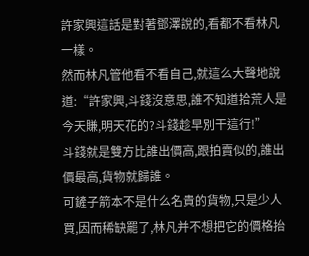許家興這話是對著鄧澤說的,看都不看林凡一樣。
然而林凡管他看不看自己,就這么大聲地說道:“許家興,斗錢沒意思,誰不知道拾荒人是今天賺,明天花的?斗錢趁早別干這行!”
斗錢就是雙方比誰出價高,跟拍賣似的,誰出價最高,貨物就歸誰。
可鏟子箭本不是什么名貴的貨物,只是少人買,因而稀缺罷了,林凡并不想把它的價格抬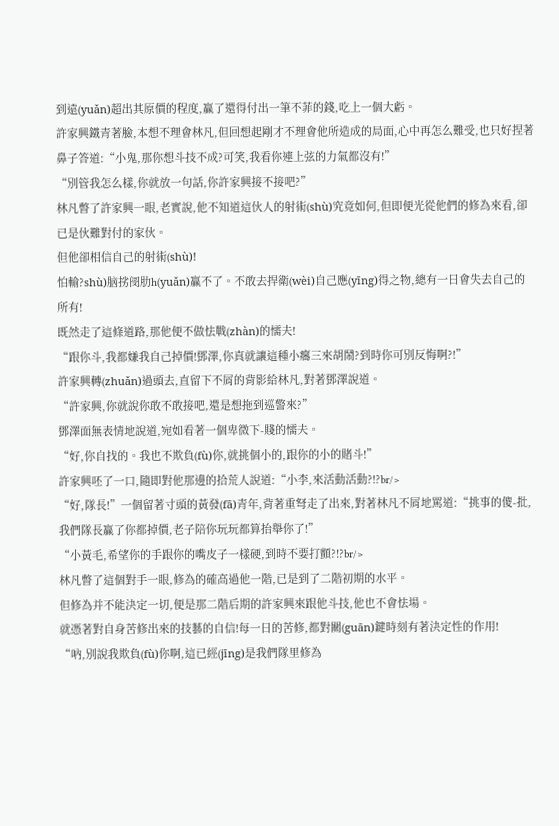到遠(yuǎn)超出其原價的程度,贏了還得付出一筆不菲的錢,吃上一個大虧。
許家興鐵青著臉,本想不理會林凡,但回想起剛才不理會他所造成的局面,心中再怎么難受,也只好捏著鼻子答道:“小鬼,那你想斗技不成?可笑,我看你連上弦的力氣都沒有!”
“別管我怎么樣,你就放一句話,你許家興接不接吧?”
林凡瞥了許家興一眼,老實說,他不知道這伙人的射術(shù)究竟如何,但即便光從他們的修為來看,卻已是伙難對付的家伙。
但他卻相信自己的射術(shù)!
怕輸?shù)脑挘阌肋h(yuǎn)贏不了。不敢去捍衛(wèi)自己應(yīng)得之物,總有一日會失去自己的所有!
既然走了這條道路,那他便不做怯戰(zhàn)的懦夫!
“跟你斗,我都嫌我自己掉價!鄧澤,你真就讓這種小癟三來胡鬧?到時你可別反悔啊?!”
許家興轉(zhuǎn)過頭去,直留下不屑的背影給林凡,對著鄧澤說道。
“許家興,你就說你敢不敢接吧,還是想拖到巡警來?”
鄧澤面無表情地說道,宛如看著一個卑微下-賤的懦夫。
“好,你自找的。我也不欺負(fù)你,就挑個小的,跟你的小的賭斗!”
許家興呸了一口,隨即對他那邊的拾荒人說道:“小李,來活動活動?!?br/>
“好,隊長!”一個留著寸頭的黃發(fā)青年,背著重弩走了出來,對著林凡不屑地罵道:“挑事的傻-批,我們隊長贏了你都掉價,老子陪你玩玩都算抬舉你了!”
“小黃毛,希望你的手跟你的嘴皮子一樣硬,到時不要打顫?!?br/>
林凡瞥了這個對手一眼,修為的確高過他一階,已是到了二階初期的水平。
但修為并不能決定一切,便是那二階后期的許家興來跟他斗技,他也不會怯場。
就憑著對自身苦修出來的技藝的自信!每一日的苦修,都對關(guān)鍵時刻有著決定性的作用!
“吶,別說我欺負(fù)你啊,這已經(jīng)是我們隊里修為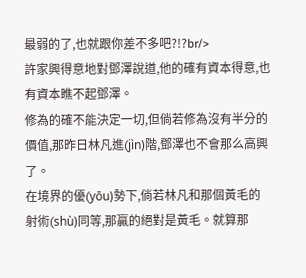最弱的了,也就跟你差不多吧?!?br/>
許家興得意地對鄧澤說道,他的確有資本得意,也有資本瞧不起鄧澤。
修為的確不能決定一切,但倘若修為沒有半分的價值,那昨日林凡進(jìn)階,鄧澤也不會那么高興了。
在境界的優(yōu)勢下,倘若林凡和那個黃毛的射術(shù)同等,那贏的絕對是黃毛。就算那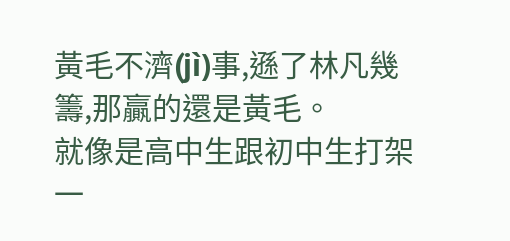黃毛不濟(jì)事,遜了林凡幾籌,那贏的還是黃毛。
就像是高中生跟初中生打架一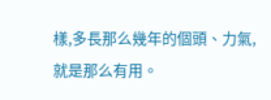樣,多長那么幾年的個頭、力氣,就是那么有用。